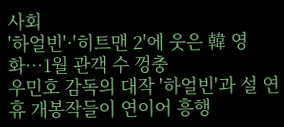사회
'하얼빈'·'히트맨 2'에 웃은 韓 영화…1월 관객 수 껑충
우민호 감독의 대작 '하얼빈'과 설 연휴 개봉작들이 연이어 흥행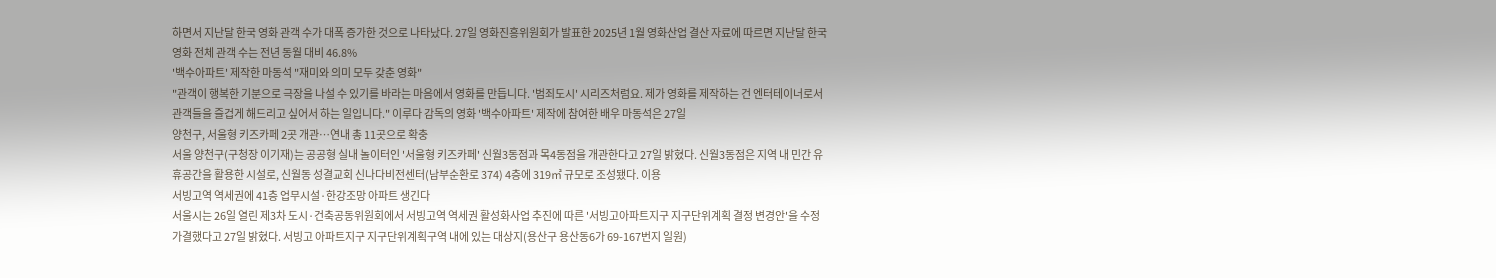하면서 지난달 한국 영화 관객 수가 대폭 증가한 것으로 나타났다. 27일 영화진흥위원회가 발표한 2025년 1월 영화산업 결산 자료에 따르면 지난달 한국 영화 전체 관객 수는 전년 동월 대비 46.8%
'백수아파트' 제작한 마동석 "재미와 의미 모두 갖춘 영화"
"관객이 행복한 기분으로 극장을 나설 수 있기를 바라는 마음에서 영화를 만듭니다. '범죄도시' 시리즈처럼요. 제가 영화를 제작하는 건 엔터테이너로서 관객들을 즐겁게 해드리고 싶어서 하는 일입니다." 이루다 감독의 영화 '백수아파트' 제작에 참여한 배우 마동석은 27일
양천구, 서울형 키즈카페 2곳 개관…연내 총 11곳으로 확충
서울 양천구(구청장 이기재)는 공공형 실내 놀이터인 '서울형 키즈카페' 신월3동점과 목4동점을 개관한다고 27일 밝혔다. 신월3동점은 지역 내 민간 유휴공간을 활용한 시설로, 신월동 성결교회 신나다비전센터(남부순환로 374) 4층에 319㎡ 규모로 조성됐다. 이용
서빙고역 역세권에 41층 업무시설·한강조망 아파트 생긴다
서울시는 26일 열린 제3차 도시·건축공동위원회에서 서빙고역 역세권 활성화사업 추진에 따른 '서빙고아파트지구 지구단위계획 결정 변경안'을 수정 가결했다고 27일 밝혔다. 서빙고 아파트지구 지구단위계획구역 내에 있는 대상지(용산구 용산동6가 69-167번지 일원)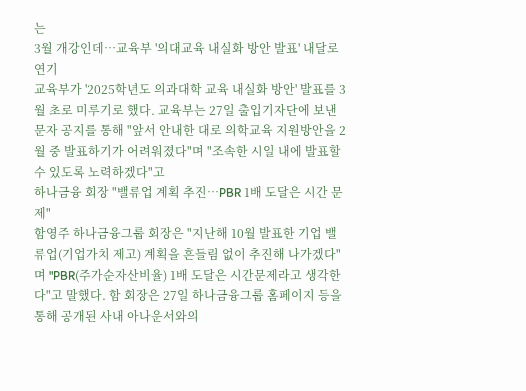는
3월 개강인데…교육부 '의대교육 내실화 방안 발표' 내달로 연기
교육부가 '2025학년도 의과대학 교육 내실화 방안' 발표를 3월 초로 미루기로 했다. 교육부는 27일 출입기자단에 보낸 문자 공지를 통해 "앞서 안내한 대로 의학교육 지원방안을 2월 중 발표하기가 어려워졌다"며 "조속한 시일 내에 발표할 수 있도록 노력하겠다"고
하나금융 회장 "밸류업 계획 추진…PBR 1배 도달은 시간 문제"
함영주 하나금융그룹 회장은 "지난해 10월 발표한 기업 밸류업(기업가치 제고) 계획을 흔들림 없이 추진해 나가겠다"며 "PBR(주가순자산비율) 1배 도달은 시간문제라고 생각한다"고 말했다. 함 회장은 27일 하나금융그룹 홈페이지 등을 통해 공개된 사내 아나운서와의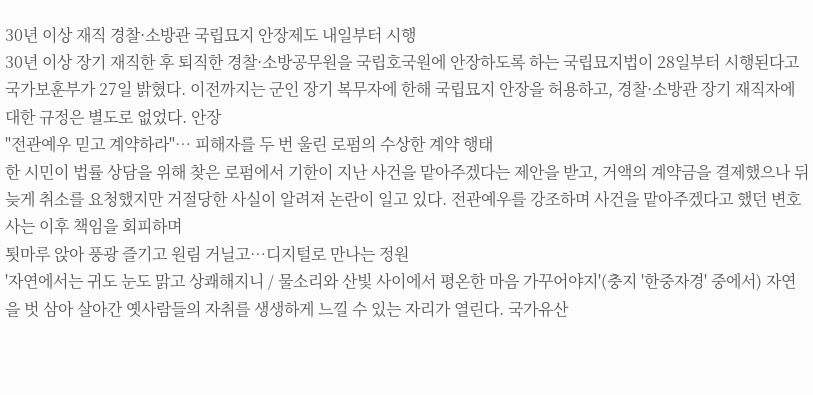30년 이상 재직 경찰·소방관 국립묘지 안장제도 내일부터 시행
30년 이상 장기 재직한 후 퇴직한 경찰·소방공무원을 국립호국원에 안장하도록 하는 국립묘지법이 28일부터 시행된다고 국가보훈부가 27일 밝혔다. 이전까지는 군인 장기 복무자에 한해 국립묘지 안장을 허용하고, 경찰·소방관 장기 재직자에 대한 규정은 별도로 없었다. 안장
"전관예우 믿고 계약하라"… 피해자를 두 번 울린 로펌의 수상한 계약 행태
한 시민이 법률 상담을 위해 찾은 로펌에서 기한이 지난 사건을 맡아주겠다는 제안을 받고, 거액의 계약금을 결제했으나 뒤늦게 취소를 요청했지만 거절당한 사실이 알려져 논란이 일고 있다. 전관예우를 강조하며 사건을 맡아주겠다고 했던 변호사는 이후 책임을 회피하며
툇마루 앉아 풍광 즐기고 원림 거닐고…디지털로 만나는 정원
'자연에서는 귀도 눈도 맑고 상쾌해지니 / 물소리와 산빛 사이에서 평온한 마음 가꾸어야지'(충지 '한중자경' 중에서) 자연을 벗 삼아 살아간 옛사람들의 자취를 생생하게 느낄 수 있는 자리가 열린다. 국가유산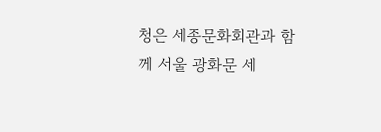청은 세종문화회관과 함께 서울 광화문 세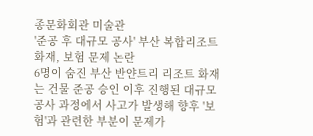종문화회관 미술관
'준공 후 대규모 공사' 부산 복합리조트 화재, 보험 문제 논란
6명이 숨진 부산 반얀트리 리조트 화재는 건물 준공 승인 이후 진행된 대규모 공사 과정에서 사고가 발생해 향후 '보험'과 관련한 부분이 문제가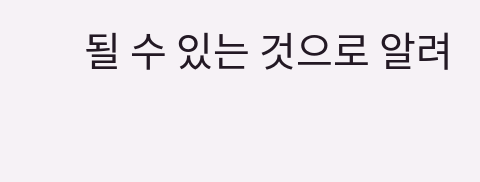될 수 있는 것으로 알려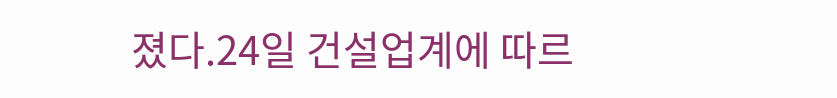졌다.24일 건설업계에 따르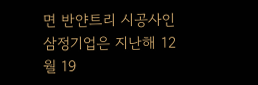면 반얀트리 시공사인 삼정기업은 지난해 12월 19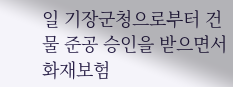일 기장군청으로부터 건물 준공 승인을 받으면서 화재보험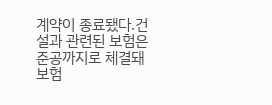계약이 종료됐다.건설과 관련된 보험은 준공까지로 체결돼 보험